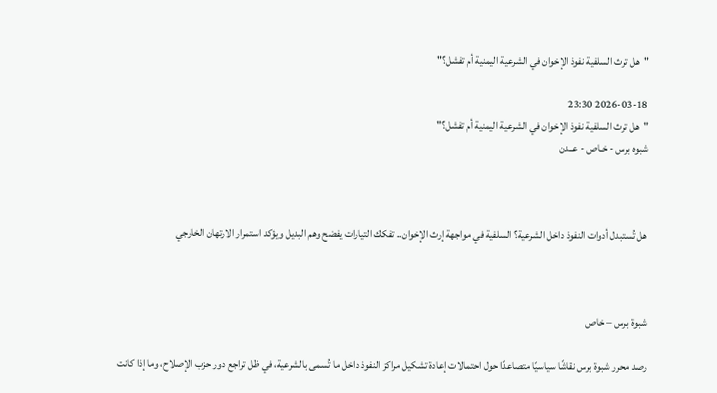"هل ترث السلفية نفوذ الإخوان في الشرعية اليمنية أم تفشل؟"

2026-03-18 23:30
"هل ترث السلفية نفوذ الإخوان في الشرعية اليمنية أم تفشل؟"
شبوه برس - خـاص - عــدن



هل تُستبدل أدوات النفوذ داخل الشرعية؟ السلفية في مواجهة إرث الإخوان.. تفكك التيارات يفضح وهم البديل ويؤكد استمرار الارتهان الخارجي



شبوة برس – خاص

رصد محرر شبوة برس نقاشًا سياسيًا متصاعدًا حول احتمالات إعادة تشكيل مراكز النفوذ داخل ما تُسمى بالشرعية، في ظل تراجع دور حزب الإصلاح، وما إذا كانت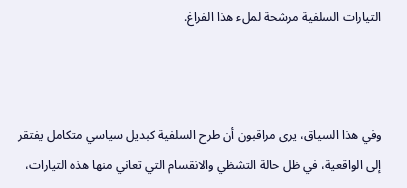التيارات السلفية مرشحة لملء هذا الفراغ.



وفي هذا السياق، يرى مراقبون أن طرح السلفية كبديل سياسي متكامل يفتقر إلى الواقعية، في ظل حالة التشظي والانقسام التي تعاني منها هذه التيارات،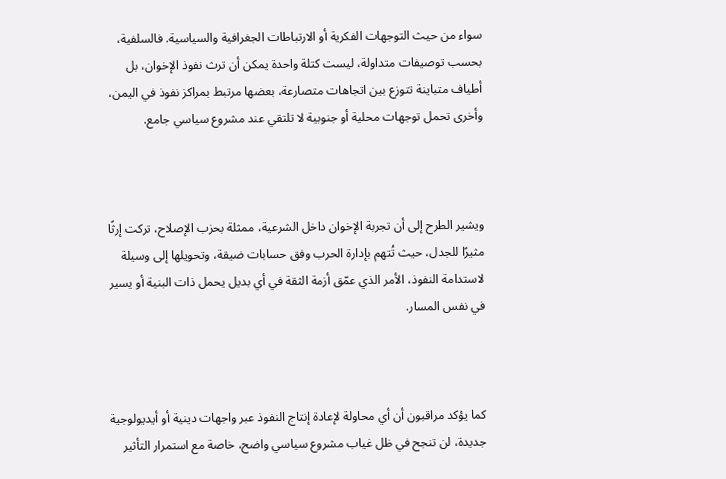سواء من حيث التوجهات الفكرية أو الارتباطات الجغرافية والسياسية. فالسلفية، بحسب توصيفات متداولة، ليست كتلة واحدة يمكن أن ترث نفوذ الإخوان، بل أطياف متباينة تتوزع بين اتجاهات متصارعة، بعضها مرتبط بمراكز نفوذ في اليمن، وأخرى تحمل توجهات محلية أو جنوبية لا تلتقي عند مشروع سياسي جامع.



ويشير الطرح إلى أن تجربة الإخوان داخل الشرعية، ممثلة بحزب الإصلاح، تركت إرثًا مثيرًا للجدل، حيث تُتهم بإدارة الحرب وفق حسابات ضيقة، وتحويلها إلى وسيلة لاستدامة النفوذ، الأمر الذي عمّق أزمة الثقة في أي بديل يحمل ذات البنية أو يسير في نفس المسار.



كما يؤكد مراقبون أن أي محاولة لإعادة إنتاج النفوذ عبر واجهات دينية أو أيديولوجية جديدة، لن تنجح في ظل غياب مشروع سياسي واضح، خاصة مع استمرار التأثير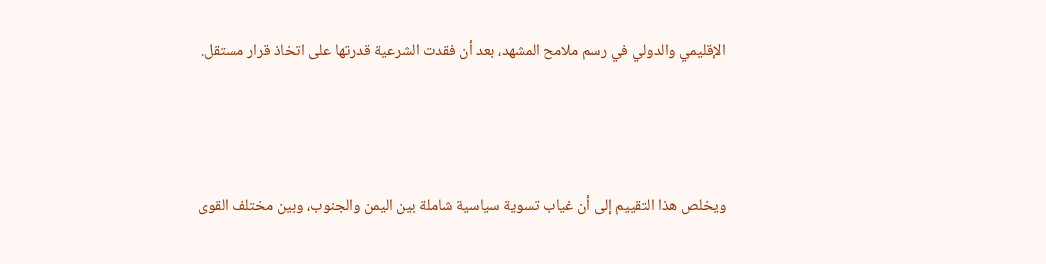الإقليمي والدولي في رسم ملامح المشهد، بعد أن فقدت الشرعية قدرتها على اتخاذ قرار مستقل.



ويخلص هذا التقييم إلى أن غياب تسوية سياسية شاملة بين اليمن والجنوب، وبين مختلف القوى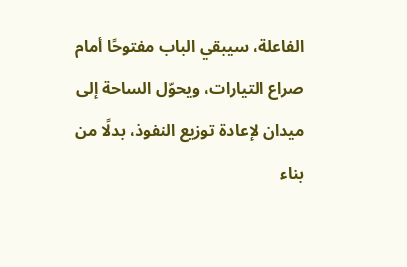الفاعلة، سيبقي الباب مفتوحًا أمام صراع التيارات، ويحوّل الساحة إلى ميدان لإعادة توزيع النفوذ، بدلًا من بناء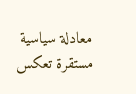معادلة سياسية مستقرة تعكس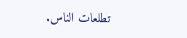تطلعات الناس.